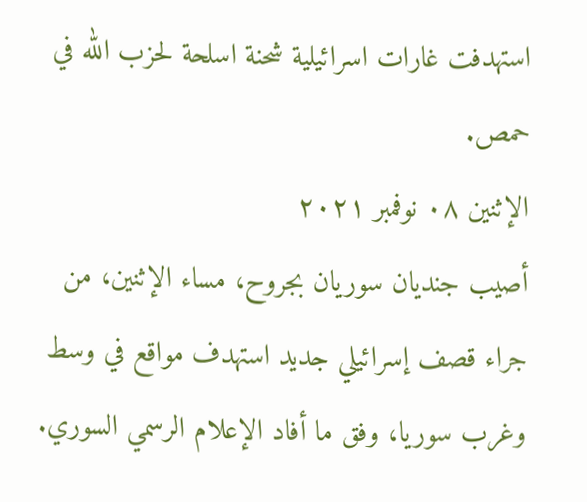استهدفت غارات اسرائيلية شحنة اسلحة لحزب الله في حمص.
الإثنين ٠٨ نوفمبر ٢٠٢١
أصيب جنديان سوريان بجروح، مساء الإثنين، من جراء قصف إسرائيلي جديد استهدف مواقع في وسط وغرب سوريا، وفق ما أفاد الإعلام الرسمي السوري.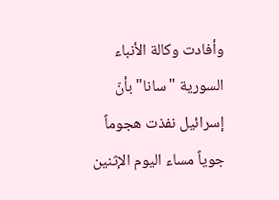وأفادت وكالة الأنباء السورية "سانا" بأنّ إسرائيل نفذت هجوماً جوياً مساء اليوم الإثنين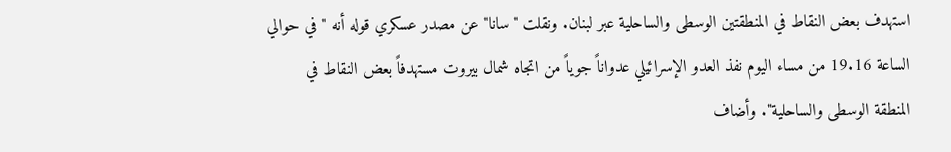استهدف بعض النقاط في المنطقتين الوسطى والساحلية عبر لبنان. ونقلت "سانا" عن مصدر عسكري قوله أنه "في حوالي الساعة 19.16 من مساء اليوم نفذ العدو الإسرائيلي عدواناً جوياً من اتجاه شمال بيروت مستهدفاً بعض النقاط في المنطقة الوسطى والساحلية". وأضاف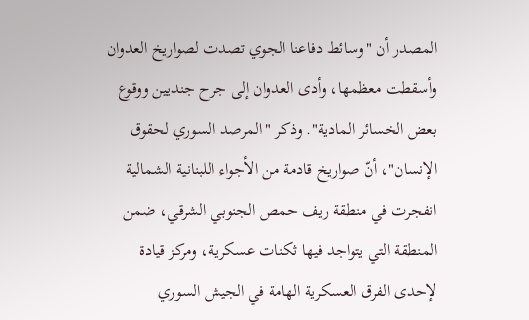المصدر أن "وسائط دفاعنا الجوي تصدت لصواريخ العدوان وأسقطت معظمها، وأدى العدوان إلى جرح جنديين ووقوع بعض الخسائر المادية". وذكر "المرصد السوري لحقوق الإنسان"، أنّ صواريخ قادمة من الأجواء اللبنانية الشمالية انفجرت في منطقة ريف حمص الجنوبي الشرقي، ضمن المنطقة التي يتواجد فيها ثكنات عسكرية، ومركز قيادة لإحدى الفرق العسكرية الهامة في الجيش السوري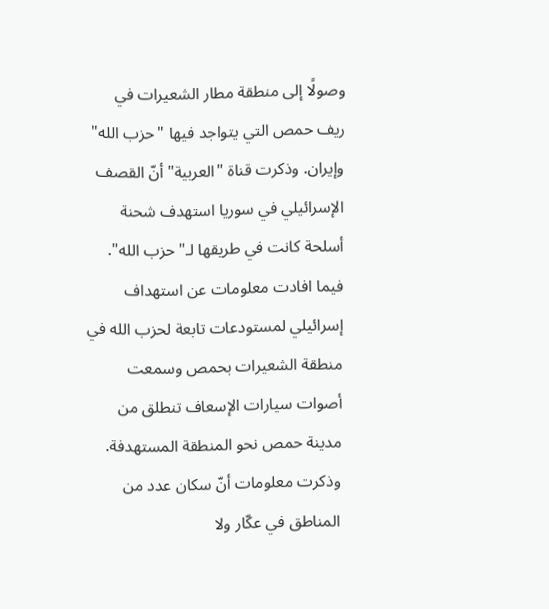وصولًا إلى منطقة مطار الشعيرات في ريف حمص التي يتواجد فيها "حزب الله" وإيران. وذكرت قناة "العربية" أنّ القصف الإسرائيلي في سوريا استهدف شحنة أسلحة كانت في طريقها لـ"حزب الله". فيما افادت معلومات عن استهداف إسرائيلي لمستودعات تابعة لحزب الله في منطقة الشعيرات بحمص وسمعت أصوات سيارات الإسعاف تنطلق من مدينة حمص نحو المنطقة المستهدفة. وذكرت معلومات أنّ سكان عدد من المناطق في عكّار ولا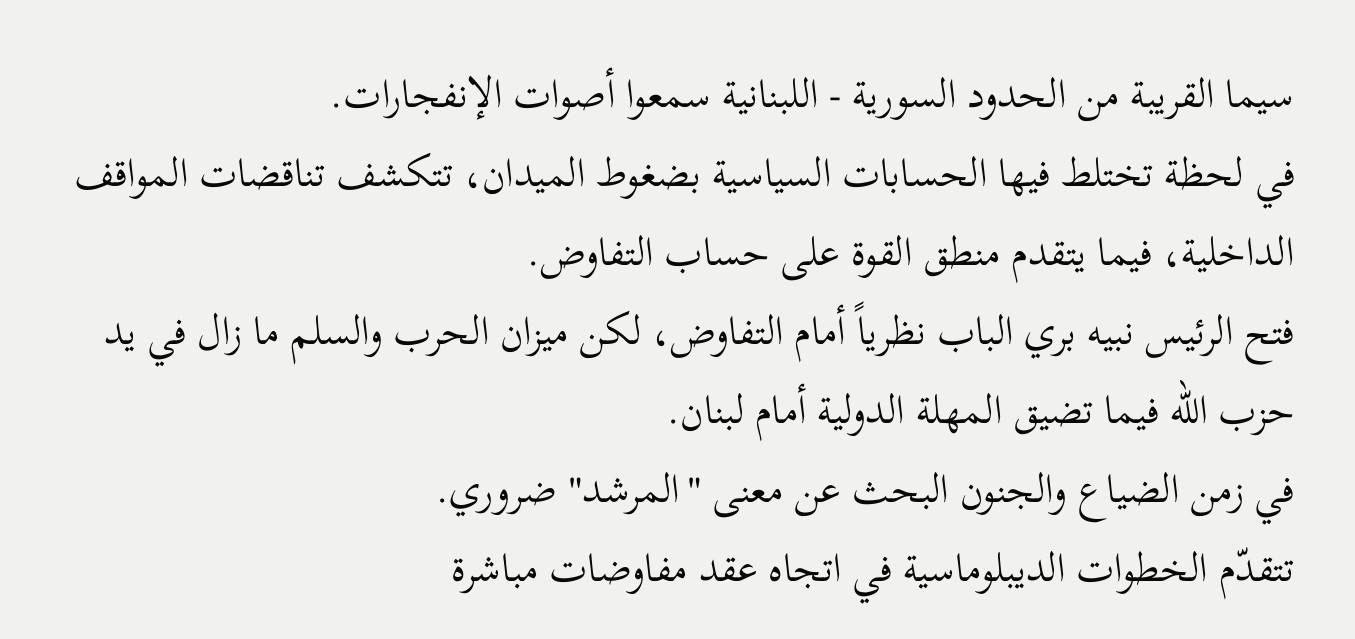سيما القريبة من الحدود السورية - اللبنانية سمعوا أصوات الإنفجارات.
في لحظة تختلط فيها الحسابات السياسية بضغوط الميدان، تتكشف تناقضات المواقف الداخلية، فيما يتقدم منطق القوة على حساب التفاوض.
فتح الرئيس نبيه بري الباب نظرياً أمام التفاوض، لكن ميزان الحرب والسلم ما زال في يد حزب الله فيما تضيق المهلة الدولية أمام لبنان.
في زمن الضياع والجنون البحث عن معنى "المرشد" ضروري.
تتقدّم الخطوات الديبلوماسية في اتجاه عقد مفاوضات مباشرة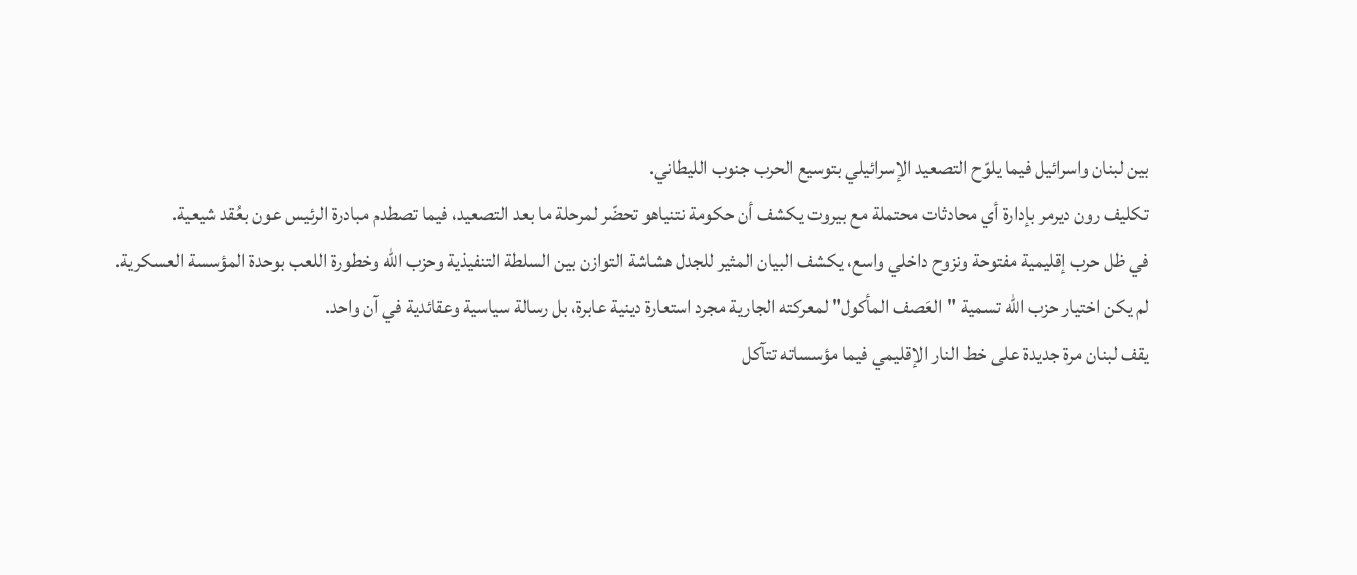بين لبنان واسرائيل فيما يلوّح التصعيد الإسرائيلي بتوسيع الحرب جنوب الليطاني.
تكليف رون ديرمر بإدارة أي محادثات محتملة مع بيروت يكشف أن حكومة نتنياهو تحضّر لمرحلة ما بعد التصعيد، فيما تصطدم مبادرة الرئيس عون بعُقد شيعية.
في ظل حرب إقليمية مفتوحة ونزوح داخلي واسع، يكشف البيان المثير للجدل هشاشة التوازن بين السلطة التنفيذية وحزب الله وخطورة اللعب بوحدة المؤسسة العسكرية.
لم يكن اختيار حزب الله تسمية "العَصف المأكول" لمعركته الجارية مجرد استعارة دينية عابرة، بل رسالة سياسية وعقائدية في آن واحد.
يقف لبنان مرة جديدة على خط النار الإقليمي فيما مؤسساته تتآكل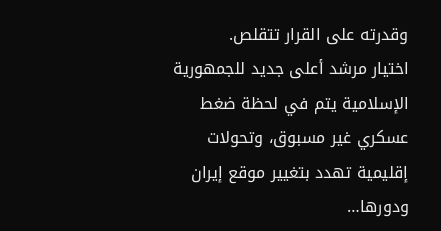وقدرته على القرار تتقلص.
اختيار مرشد أعلى جديد للجمهورية الإسلامية يتم في لحظة ضغط عسكري غير مسبوق، وتحولات إقليمية تهدد بتغيير موقع إيران ودورها…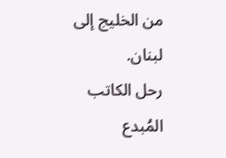من الخليج إلى لبنان.
رحل الكاتب المُبدع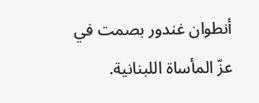أنطوان غندور بصمت في عزّ المأساة اللبنانية.